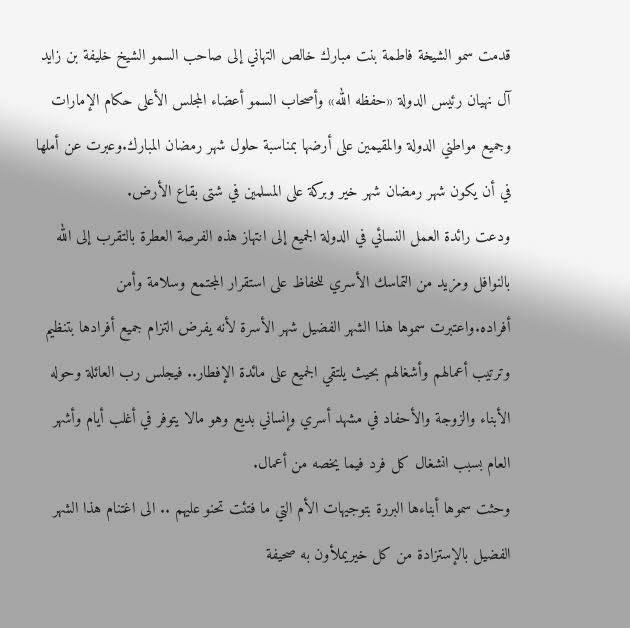قدمت سمو الشيخة فاطمة بنت مبارك خالص التهاني إلى صاحب السمو الشيخ خليفة بن زايد آل نهيان رئيس الدولة «حفظه الله» وأصحاب السمو أعضاء المجلس الأعلى حكام الإمارات وجميع مواطني الدولة والمقيمين على أرضها بمناسبة حلول شهر رمضان المبارك.وعبرت عن أملها في أن يكون شهر رمضان شهر خير وبركة على المسلمين في شتى بقاع الأرض.
ودعت رائدة العمل النسائي في الدولة الجميع إلى انتهاز هذه الفرصة العطرة بالتقرب إلى الله بالنوافل ومزيد من التماسك الأسري للحفاظ على استقرار المجتمع وسلامة وأمن أفراده.واعتبرت سموها هذا الشهر الفضيل شهر الأسرة لأنه يفرض التزام جميع أفرادها بتنظيم وترتيب أعمالهم وأشغالهم بحيث يلتقي الجميع على مائدة الإفطار.. فيجلس رب العائلة وحوله الأبناء والزوجة والأحفاد في مشهد أسري وإنساني بديع وهو مالا يتوفر في أغلب أيام وأشهر العام بسبب انشغال كل فرد فيما يخصه من أعمال.
وحثت سموها أبناءها البررة بتوجيهات الأم التي ما فتئت تحنو عليهم .. الى اغتنام هذا الشهر الفضيل بالإستزادة من كل خيريملأون به صحيفة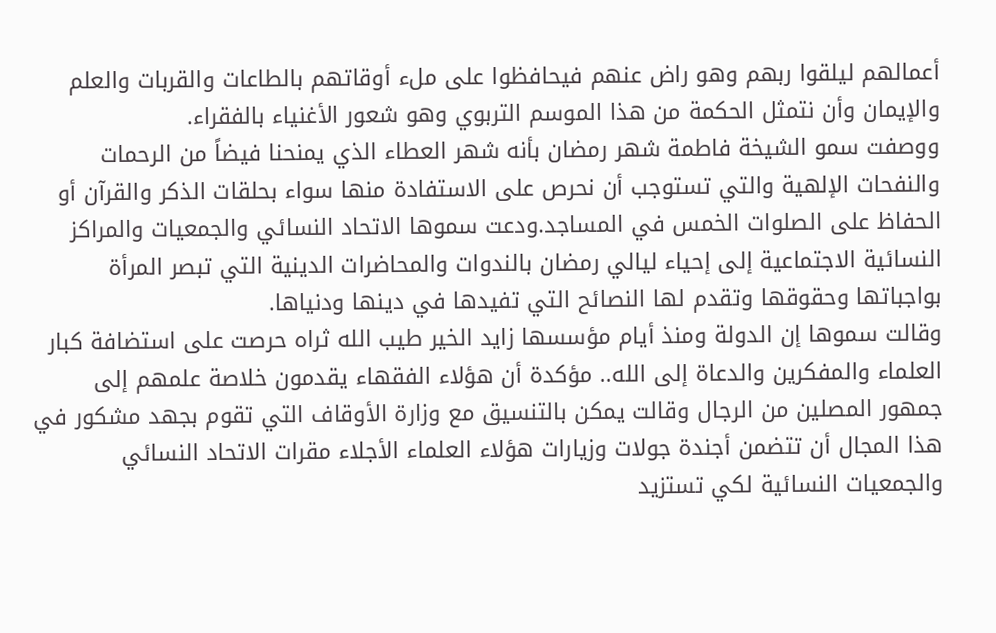أعمالهم ليلقوا ربهم وهو راض عنهم فيحافظوا على ملء أوقاتهم بالطاعات والقربات والعلم والإيمان وأن نتمثل الحكمة من هذا الموسم التربوي وهو شعور الأغنياء بالفقراء.
ووصفت سمو الشيخة فاطمة شهر رمضان بأنه شهر العطاء الذي يمنحنا فيضاً من الرحمات والنفحات الإلهية والتي تستوجب أن نحرص على الاستفادة منها سواء بحلقات الذكر والقرآن أو الحفاظ على الصلوات الخمس في المساجد.ودعت سموها الاتحاد النسائي والجمعيات والمراكز النسائية الاجتماعية إلى إحياء ليالي رمضان بالندوات والمحاضرات الدينية التي تبصر المرأة بواجباتها وحقوقها وتقدم لها النصائح التي تفيدها في دينها ودنياها.
وقالت سموها إن الدولة ومنذ أيام مؤسسها زايد الخير طيب الله ثراه حرصت على استضافة كبار العلماء والمفكرين والدعاة إلى الله.. مؤكدة أن هؤلاء الفقهاء يقدمون خلاصة علمهم إلى جمهور المصلين من الرجال وقالت يمكن بالتنسيق مع وزارة الأوقاف التي تقوم بجهد مشكور في هذا المجال أن تتضمن أجندة جولات وزيارات هؤلاء العلماء الأجلاء مقرات الاتحاد النسائي والجمعيات النسائية لكي تستزيد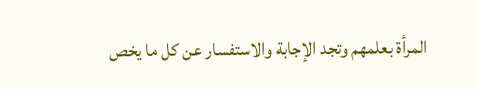المرأة بعلمهم وتجد الإجابة والاستفسار عن كل ما يخص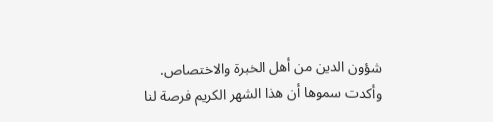شؤون الدين من أهل الخبرة والاختصاص.
وأكدت سموها أن هذا الشهر الكريم فرصة لنا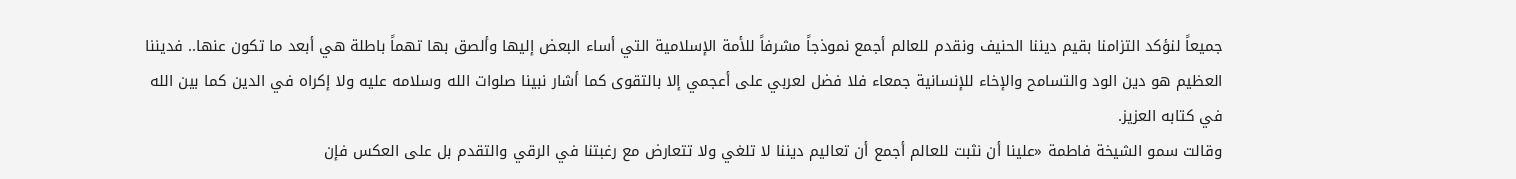جميعاً لنؤكد التزامنا بقيم ديننا الحنيف ونقدم للعالم أجمع نموذجاً مشرفاً للأمة الإسلامية التي أساء البعض إليها وألصق بها تهماً باطلة هي أبعد ما تكون عنها.. فديننا العظيم هو دين الود والتسامح والإخاء للإنسانية جمعاء فلا فضل لعربي على أعجمي إلا بالتقوى كما أشار نبينا صلوات الله وسلامه عليه ولا إكراه في الدين كما بين الله في كتابه العزيز.
وقالت سمو الشيخة فاطمة «علينا أن نثبت للعالم أجمع أن تعاليم ديننا لا تلغي ولا تتعارض مع رغبتنا في الرقي والتقدم بل على العكس فإن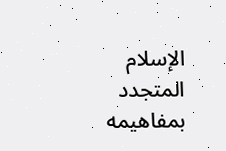الإسلام المتجدد بمفاهيمه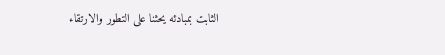الثابت بمبادئه يحثنا على التطور والارتقاء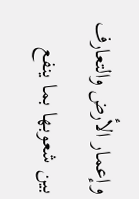وإعمار الأرض والتعارف بين شعوبها بما ينفع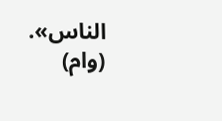الناس».
(وام)